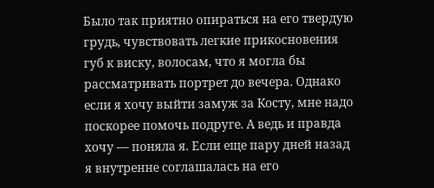Было так приятно опираться на его твердую грудь, чувствовать легкие прикосновения губ к виску, волосам, что я могла бы рассматривать портрет до вечера. Однако если я хочу выйти замуж за Косту, мне надо поскорее помочь подруге. А ведь и правда хочу — поняла я. Если еще пару дней назад я внутренне соглашалась на его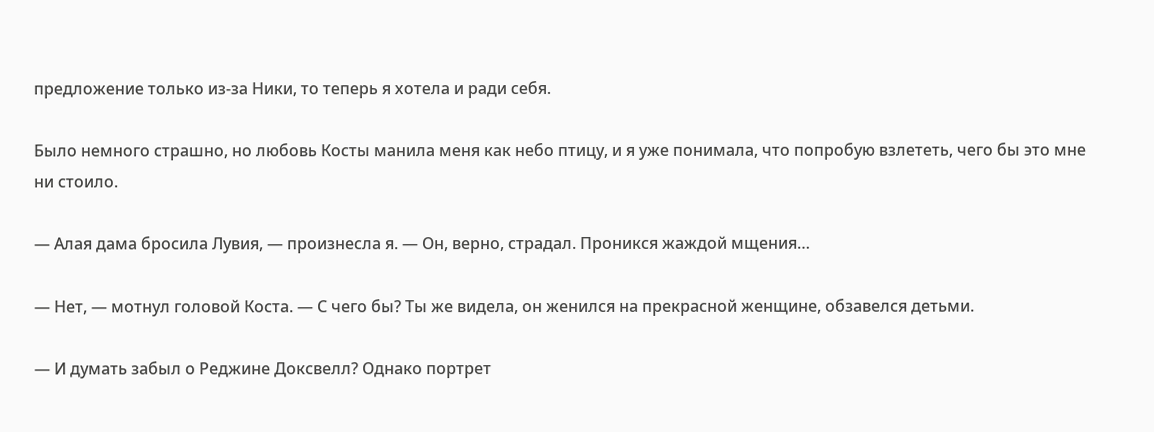предложение только из-за Ники, то теперь я хотела и ради себя.

Было немного страшно, но любовь Косты манила меня как небо птицу, и я уже понимала, что попробую взлететь, чего бы это мне ни стоило.

— Алая дама бросила Лувия, — произнесла я. — Он, верно, страдал. Проникся жаждой мщения…

— Нет, — мотнул головой Коста. — С чего бы? Ты же видела, он женился на прекрасной женщине, обзавелся детьми.

— И думать забыл о Реджине Доксвелл? Однако портрет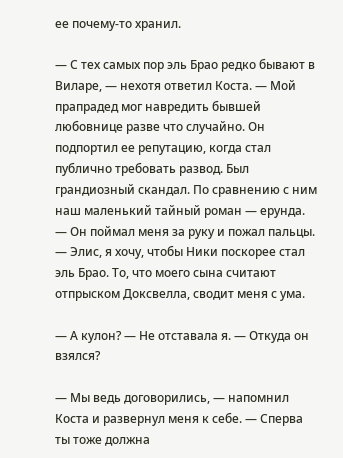ее почему-то хранил.

— С тех самых пор эль Брао редко бывают в Виларе, — нехотя ответил Коста. — Мой прапрадед мог навредить бывшей любовнице разве что случайно. Он подпортил ее репутацию, когда стал публично требовать развод. Был грандиозный скандал. По сравнению с ним наш маленький тайный роман — ерунда. — Он поймал меня за руку и пожал пальцы. — Элис, я хочу, чтобы Ники поскорее стал эль Брао. То, что моего сына считают отпрыском Доксвелла, сводит меня с ума.

— А кулон? — Не отставала я. — Откуда он взялся?

— Мы ведь договорились, — напомнил Коста и развернул меня к себе. — Сперва ты тоже должна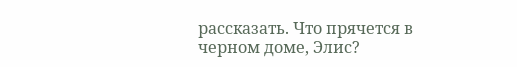рассказать. Что прячется в черном доме, Элис?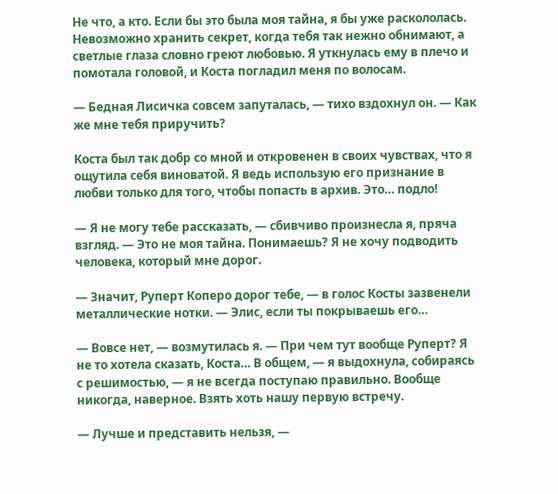Не что, а кто. Если бы это была моя тайна, я бы уже раскололась. Невозможно хранить секрет, когда тебя так нежно обнимают, а светлые глаза словно греют любовью. Я уткнулась ему в плечо и помотала головой, и Коста погладил меня по волосам.

— Бедная Лисичка совсем запуталась, — тихо вздохнул он. — Как же мне тебя приручить?

Коста был так добр со мной и откровенен в своих чувствах, что я ощутила себя виноватой. Я ведь использую его признание в любви только для того, чтобы попасть в архив. Это… подло!

— Я не могу тебе рассказать, — сбивчиво произнесла я, пряча взгляд. — Это не моя тайна. Понимаешь? Я не хочу подводить человека, который мне дорог.

— Значит, Руперт Коперо дорог тебе, — в голос Косты зазвенели металлические нотки. — Элис, если ты покрываешь его…

— Вовсе нет, — возмутилась я. — При чем тут вообще Руперт? Я не то хотела сказать, Коста… В общем, — я выдохнула, собираясь с решимостью, — я не всегда поступаю правильно. Вообще никогда, наверное. Взять хоть нашу первую встречу.

— Лучше и представить нельзя, —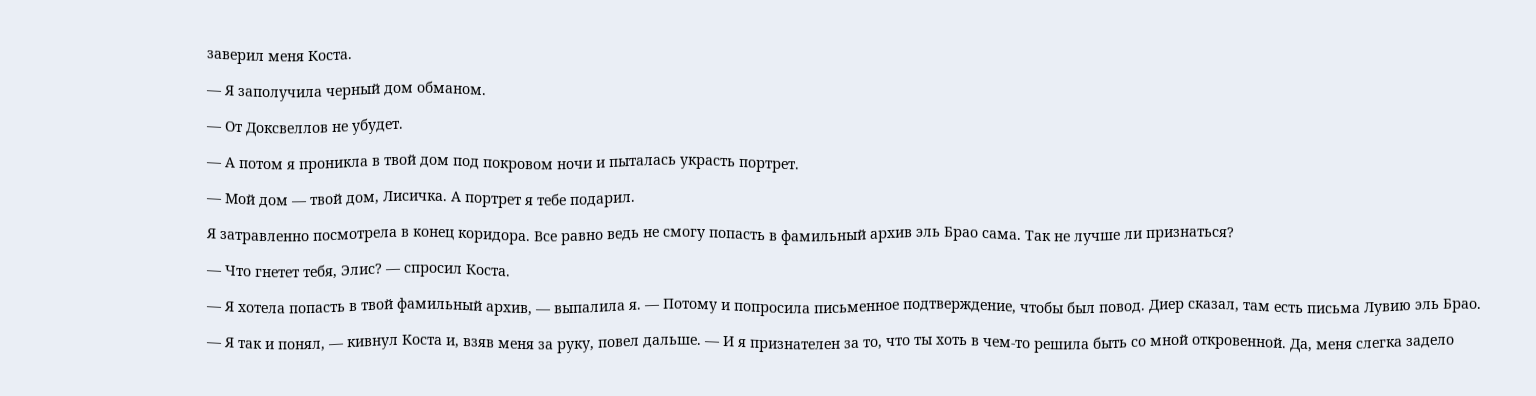заверил меня Коста.

— Я заполучила черный дом обманом.

— От Доксвеллов не убудет.

— А потом я проникла в твой дом под покровом ночи и пыталась украсть портрет.

— Мой дом — твой дом, Лисичка. А портрет я тебе подарил.

Я затравленно посмотрела в конец коридора. Все равно ведь не смогу попасть в фамильный архив эль Брао сама. Так не лучше ли признаться?

— Что гнетет тебя, Элис? — спросил Коста.

— Я хотела попасть в твой фамильный архив, — выпалила я. — Потому и попросила письменное подтверждение, чтобы был повод. Диер сказал, там есть письма Лувию эль Брао.

— Я так и понял, — кивнул Коста и, взяв меня за руку, повел дальше. — И я признателен за то, что ты хоть в чем-то решила быть со мной откровенной. Да, меня слегка задело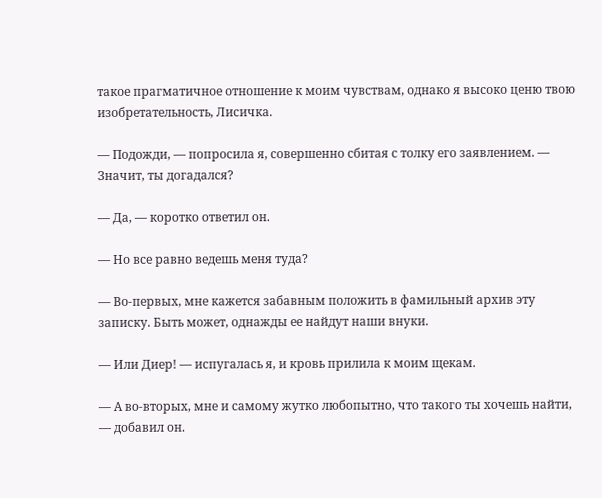такое прагматичное отношение к моим чувствам, однако я высоко ценю твою изобретательность, Лисичка.

— Подожди, — попросила я, совершенно сбитая с толку его заявлением. — Значит, ты догадался?

— Да, — коротко ответил он.

— Но все равно ведешь меня туда?

— Во-первых, мне кажется забавным положить в фамильный архив эту записку. Быть может, однажды ее найдут наши внуки.

— Или Диер! — испугалась я, и кровь прилила к моим щекам.

— А во-вторых, мне и самому жутко любопытно, что такого ты хочешь найти, — добавил он.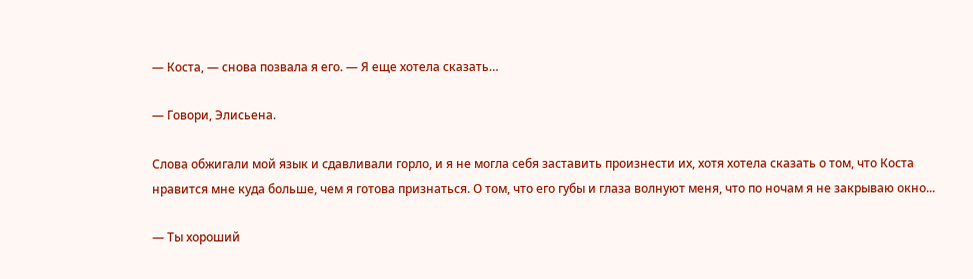— Коста, — снова позвала я его. — Я еще хотела сказать…

— Говори, Элисьена.

Слова обжигали мой язык и сдавливали горло, и я не могла себя заставить произнести их, хотя хотела сказать о том, что Коста нравится мне куда больше, чем я готова признаться. О том, что его губы и глаза волнуют меня, что по ночам я не закрываю окно...

— Ты хороший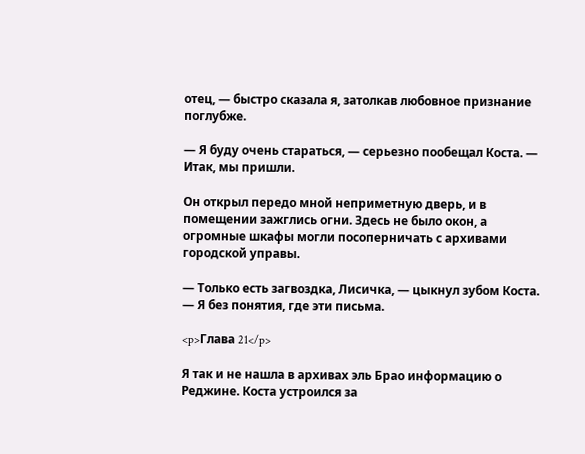отец, — быстро сказала я, затолкав любовное признание поглубже.

— Я буду очень стараться, — серьезно пообещал Коста. — Итак, мы пришли.

Он открыл передо мной неприметную дверь, и в помещении зажглись огни. Здесь не было окон, а огромные шкафы могли посоперничать с архивами городской управы.

— Только есть загвоздка, Лисичка, — цыкнул зубом Коста. — Я без понятия, где эти письма.

<p>Глава 21</p>

Я так и не нашла в архивах эль Брао информацию о Реджине. Коста устроился за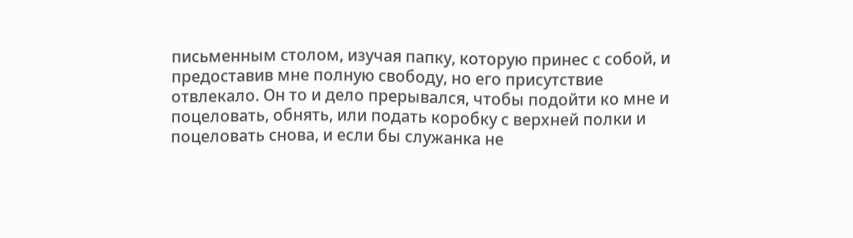письменным столом, изучая папку, которую принес с собой, и предоставив мне полную свободу, но его присутствие отвлекало. Он то и дело прерывался, чтобы подойти ко мне и поцеловать, обнять, или подать коробку с верхней полки и поцеловать снова, и если бы служанка не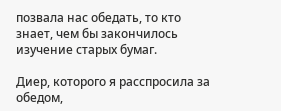позвала нас обедать, то кто знает, чем бы закончилось изучение старых бумаг.

Диер, которого я расспросила за обедом,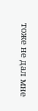тоже не дал мне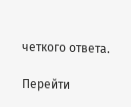четкого ответа.

Перейти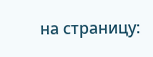на страницу: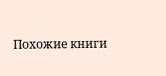Похожие книги